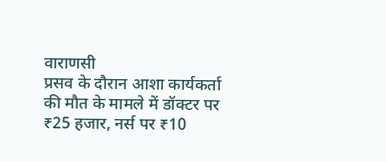वाराणसी
प्रसव के दौरान आशा कार्यकर्ता की मौत के मामले में डॉक्टर पर ₹25 हजार, नर्स पर ₹10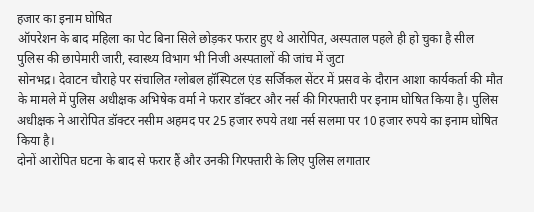हजार का इनाम घोषित
ऑपरेशन के बाद महिला का पेट बिना सिले छोड़कर फरार हुए थे आरोपित, अस्पताल पहले ही हो चुका है सील
पुलिस की छापेमारी जारी, स्वास्थ्य विभाग भी निजी अस्पतालों की जांच में जुटा
सोनभद्र। देवाटन चौराहे पर संचालित ग्लोबल हॉस्पिटल एंड सर्जिकल सेंटर में प्रसव के दौरान आशा कार्यकर्ता की मौत के मामले में पुलिस अधीक्षक अभिषेक वर्मा ने फरार डॉक्टर और नर्स की गिरफ्तारी पर इनाम घोषित किया है। पुलिस अधीक्षक ने आरोपित डॉक्टर नसीम अहमद पर 25 हजार रुपये तथा नर्स सलमा पर 10 हजार रुपये का इनाम घोषित किया है।
दोनों आरोपित घटना के बाद से फरार हैं और उनकी गिरफ्तारी के लिए पुलिस लगातार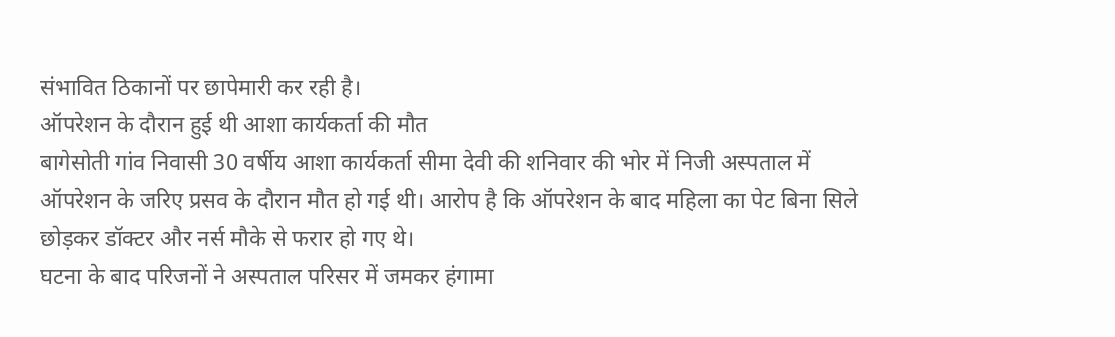संभावित ठिकानों पर छापेमारी कर रही है।
ऑपरेशन के दौरान हुई थी आशा कार्यकर्ता की मौत
बागेसोती गांव निवासी 30 वर्षीय आशा कार्यकर्ता सीमा देवी की शनिवार की भोर में निजी अस्पताल में ऑपरेशन के जरिए प्रसव के दौरान मौत हो गई थी। आरोप है कि ऑपरेशन के बाद महिला का पेट बिना सिले छोड़कर डॉक्टर और नर्स मौके से फरार हो गए थे।
घटना के बाद परिजनों ने अस्पताल परिसर में जमकर हंगामा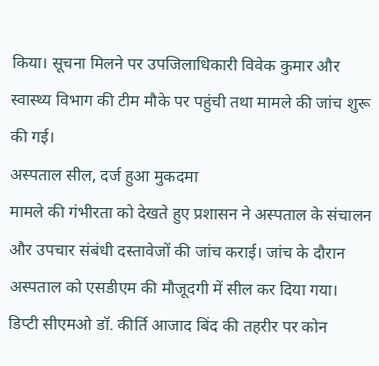किया। सूचना मिलने पर उपजिलाधिकारी विवेक कुमार और स्वास्थ्य विभाग की टीम मौके पर पहुंची तथा मामले की जांच शुरू की गई।
अस्पताल सील, दर्ज हुआ मुकदमा
मामले की गंभीरता को देखते हुए प्रशासन ने अस्पताल के संचालन और उपचार संबंधी दस्तावेजों की जांच कराई। जांच के दौरान अस्पताल को एसडीएम की मौजूदगी में सील कर दिया गया।
डिप्टी सीएमओ डॉ. कीर्ति आजाद बिंद की तहरीर पर कोन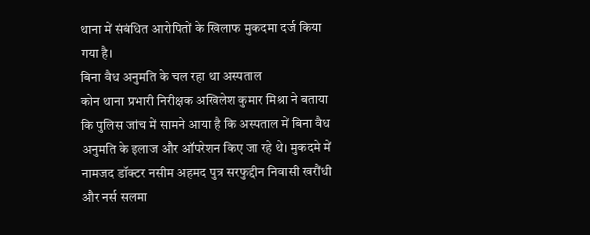थाना में संबंधित आरोपितों के खिलाफ मुकदमा दर्ज किया गया है।
बिना वैध अनुमति के चल रहा था अस्पताल
कोन थाना प्रभारी निरीक्षक अखिलेश कुमार मिश्रा ने बताया कि पुलिस जांच में सामने आया है कि अस्पताल में बिना वैध अनुमति के इलाज और ऑपरेशन किए जा रहे थे। मुकदमे में नामजद डॉक्टर नसीम अहमद पुत्र सरफुद्दीन निवासी खरौंधी और नर्स सलमा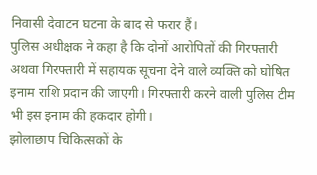निवासी देवाटन घटना के बाद से फरार हैं।
पुलिस अधीक्षक ने कहा है कि दोनों आरोपितों की गिरफ्तारी अथवा गिरफ्तारी में सहायक सूचना देने वाले व्यक्ति को घोषित इनाम राशि प्रदान की जाएगी। गिरफ्तारी करने वाली पुलिस टीम भी इस इनाम की हकदार होगी।
झोलाछाप चिकित्सकों के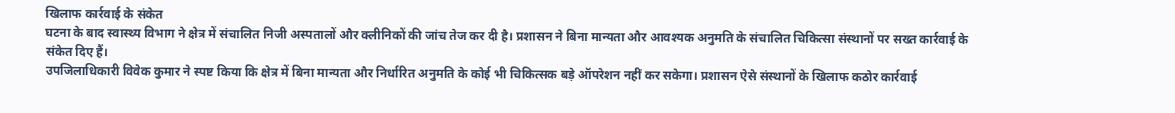खिलाफ कार्रवाई के संकेत
घटना के बाद स्वास्थ्य विभाग ने क्षेत्र में संचालित निजी अस्पतालों और क्लीनिकों की जांच तेज कर दी है। प्रशासन ने बिना मान्यता और आवश्यक अनुमति के संचालित चिकित्सा संस्थानों पर सख्त कार्रवाई के संकेत दिए हैं।
उपजिलाधिकारी विवेक कुमार ने स्पष्ट किया कि क्षेत्र में बिना मान्यता और निर्धारित अनुमति के कोई भी चिकित्सक बड़े ऑपरेशन नहीं कर सकेगा। प्रशासन ऐसे संस्थानों के खिलाफ कठोर कार्रवाई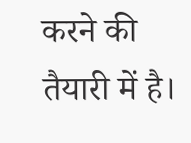करने की तैयारी में है।